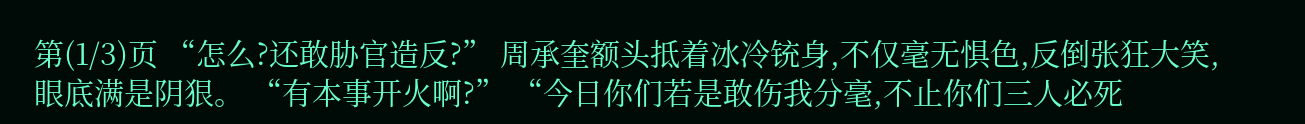第(1/3)页 “怎么?还敢胁官造反?” 周承奎额头抵着冰冷铳身,不仅毫无惧色,反倒张狂大笑,眼底满是阴狠。 “有本事开火啊?” “今日你们若是敢伤我分毫,不止你们三人必死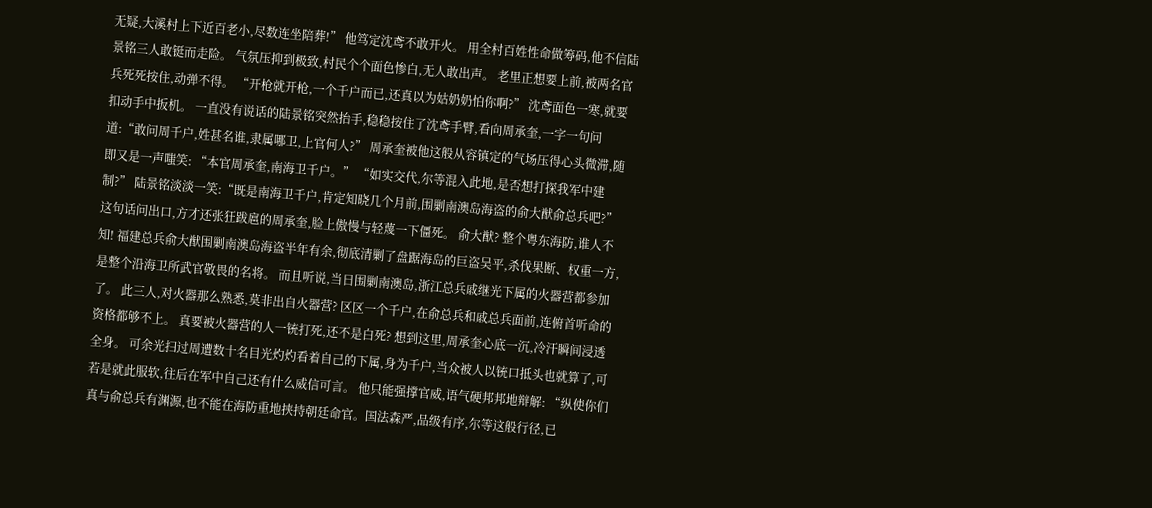无疑,大溪村上下近百老小,尽数连坐陪葬!” 他笃定沈鸢不敢开火。 用全村百姓性命做筹码,他不信陆景铭三人敢铤而走险。 气氛压抑到极致,村民个个面色惨白,无人敢出声。 老里正想要上前,被两名官兵死死按住,动弹不得。 “开枪就开枪,一个千户而已,还真以为姑奶奶怕你啊?” 沈鸢面色一寒,就要扣动手中扳机。 一直没有说话的陆景铭突然抬手,稳稳按住了沈鸢手臂,看向周承奎,一字一句问道:“敢问周千户,姓甚名谁,隶属哪卫,上官何人?” 周承奎被他这般从容镇定的气场压得心头微滞,随即又是一声嗤笑: “本官周承奎,南海卫千户。” “如实交代,尔等混入此地,是否想打探我军中建制?” 陆景铭淡淡一笑:“既是南海卫千户,肯定知晓几个月前,围剿南澳岛海盗的俞大猷俞总兵吧?” 这句话问出口,方才还张狂跋扈的周承奎,脸上傲慢与轻蔑一下僵死。 俞大猷? 整个粤东海防,谁人不知! 福建总兵俞大猷围剿南澳岛海盗半年有余,彻底清剿了盘踞海岛的巨盗吴平,杀伐果断、权重一方,是整个沿海卫所武官敬畏的名将。 而且听说,当日围剿南澳岛,浙江总兵戚继光下属的火器营都参加了。 此三人,对火器那么熟悉,莫非出自火器营? 区区一个千户,在俞总兵和戚总兵面前,连俯首听命的资格都够不上。 真要被火器营的人一铳打死,还不是白死? 想到这里,周承奎心底一沉,冷汗瞬间浸透全身。 可余光扫过周遭数十名目光灼灼看着自己的下属,身为千户,当众被人以铳口抵头也就算了,可若是就此服软,往后在军中自己还有什么威信可言。 他只能强撑官威,语气硬邦邦地辩解: “纵使你们真与俞总兵有渊源,也不能在海防重地挟持朝廷命官。国法森严,品级有序,尔等这般行径,已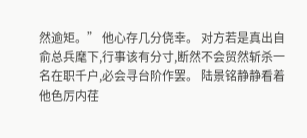然逾矩。” 他心存几分侥幸。 对方若是真出自俞总兵麾下,行事该有分寸,断然不会贸然斩杀一名在职千户,必会寻台阶作罢。 陆景铭静静看着他色厉内荏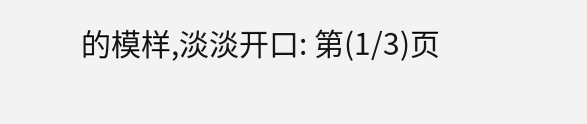的模样,淡淡开口: 第(1/3)页